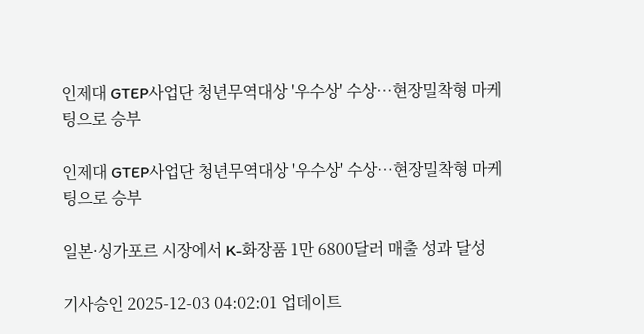인제대 GTEP사업단 청년무역대상 '우수상' 수상…현장밀착형 마케팅으로 승부

인제대 GTEP사업단 청년무역대상 '우수상' 수상…현장밀착형 마케팅으로 승부

일본·싱가포르 시장에서 K-화장품 1만 6800달러 매출 성과 달성

기사승인 2025-12-03 04:02:01 업데이트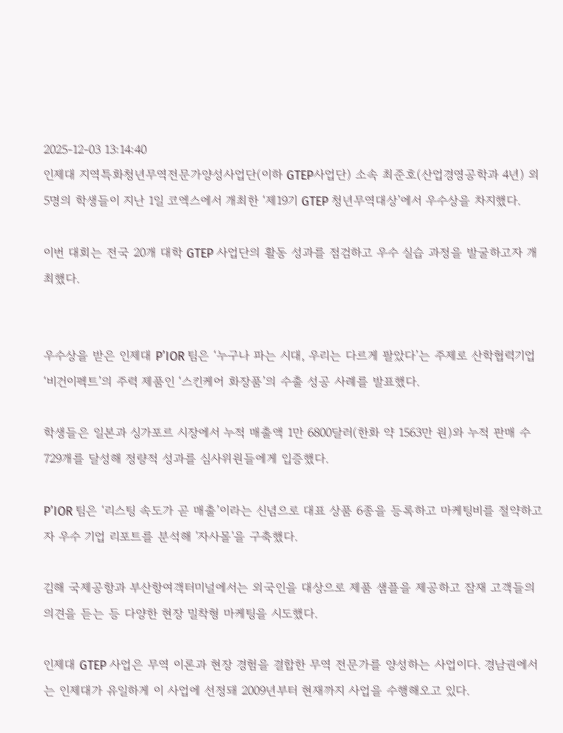2025-12-03 13:14:40
인제대 지역특화청년무역전문가양성사업단(이하 GTEP사업단) 소속 최준호(산업경영공학과 4년) 외 5명의 학생들이 지난 1일 코엑스에서 개최한 ‘제19기 GTEP 청년무역대상’에서 우수상을 차지했다.

이번 대회는 전국 20개 대학 GTEP 사업단의 활동 성과를 점검하고 우수 실습 과정을 발굴하고자 개최했다.


우수상을 받은 인제대 P’IOR 팀은 ‘누구나 파는 시대, 우리는 다르게 팔았다’는 주제로 산학협력기업 ‘비건이펙트’의 주력 제품인 ‘스킨케어 화장품’의 수출 성공 사례를 발표했다.

학생들은 일본과 싱가포르 시장에서 누적 매출액 1만 6800달러(한화 약 1563만 원)와 누적 판매 수 729개를 달성해 정량적 성과를 심사위원들에게 입증했다.

P’IOR 팀은 ‘리스팅 속도가 곧 매출’이라는 신념으로 대표 상품 6종을 등록하고 마케팅비를 절약하고자 우수 기업 리포트를 분석해 '자사몰'을 구축했다.

김해 국제공항과 부산항여객터미널에서는 외국인을 대상으로 제품 샘플을 제공하고 잠재 고객들의 의견을 듣는 등 다양한 현장 밀착형 마케팅을 시도했다.

인제대 GTEP 사업은 무역 이론과 현장 경험을 결합한 무역 전문가를 양성하는 사업이다. 경남권에서는 인제대가 유일하게 이 사업에 선정돼 2009년부터 현재까지 사업을 수행해오고 있다.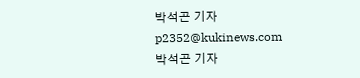박석곤 기자
p2352@kukinews.com
박석곤 기자